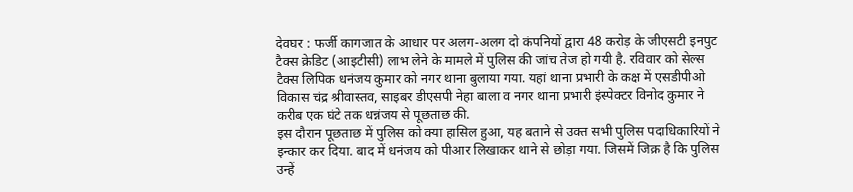देवघर : फर्जी कागजात के आधार पर अलग-अलग दो कंपनियों द्वारा 48 करोड़ के जीएसटी इनपुट टैक्स क्रेडिट (आइटीसी) लाभ लेने के मामले में पुलिस की जांच तेज हो गयी है. रविवार को सेल्स टैक्स लिपिक धनंजय कुमार को नगर थाना बुलाया गया. यहां थाना प्रभारी के कक्ष में एसडीपीओ विकास चंद्र श्रीवास्तव, साइबर डीएसपी नेहा बाला व नगर थाना प्रभारी इंस्पेक्टर विनोद कुमार ने करीब एक घंटे तक धन्नंजय से पूछताछ की.
इस दौरान पूछताछ में पुलिस को क्या हासिल हुआ, यह बताने से उक्त सभी पुलिस पदाधिकारियों ने इन्कार कर दिया. बाद में धनंजय को पीआर लिखाकर थाने से छोड़ा गया. जिसमें जिक्र है कि पुलिस उन्हें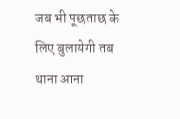जब भी पूछताछ के लिए बुलायेगी तब थाना आना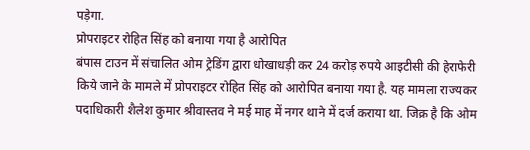पड़ेगा.
प्रोपराइटर रोहित सिंह को बनाया गया है आरोपित
बंपास टाउन में संचालित ओम ट्रेडिंग द्वारा धोखाधड़ी कर 24 करोड़ रुपये आइटीसी की हेराफेरी किये जाने के मामले में प्रोपराइटर रोहित सिंह को आरोपित बनाया गया है. यह मामला राज्यकर पदाधिकारी शैलेश कुमार श्रीवास्तव ने मई माह में नगर थाने में दर्ज कराया था. जिक्र है कि ओम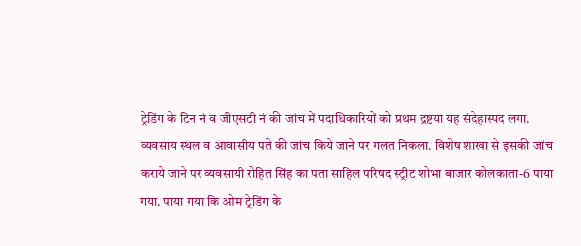ट्रेडिंग के टिन नं व जीएसटी नं की जांच में पदाधिकारियों को प्रथम द्रष्टया यह संदेहास्पद लगा.
व्यवसाय स्थल व आवासीय पते की जांच किये जाने पर गलत निकला. विशेष शाखा से इसकी जांच कराये जाने पर व्यवसायी रोहित सिंह का पता साहिल परिषद स्ट्रीट शोभा बाजार कोलकाता-6 पाया गया. पाया गया कि ओम ट्रेडिंग के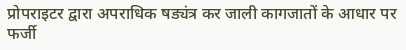प्रोपराइटर द्वारा अपराधिक षड्यंत्र कर जाली कागजातों के आधार पर फर्जी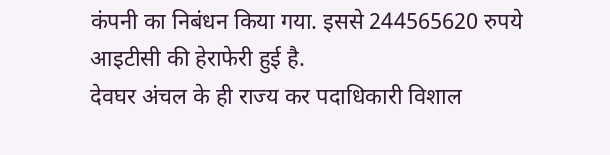कंपनी का निबंधन किया गया. इससे 244565620 रुपये आइटीसी की हेराफेरी हुई है.
देवघर अंचल के ही राज्य कर पदाधिकारी विशाल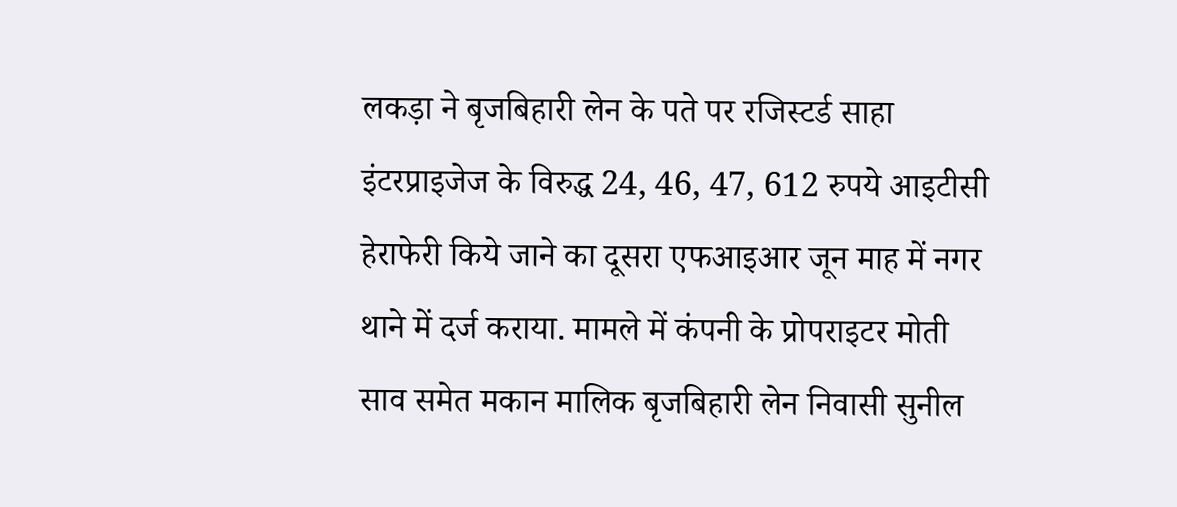लकड़ा ने बृजबिहारी लेन के पते पर रजिस्टर्ड साहा इंटरप्राइजेज के विरुद्ध 24, 46, 47, 612 रुपये आइटीसी हेराफेरी किये जाने का दूसरा एफआइआर जून माह में नगर थाने में दर्ज कराया. मामले में कंपनी के प्रोपराइटर मोती साव समेत मकान मालिक बृजबिहारी लेन निवासी सुनील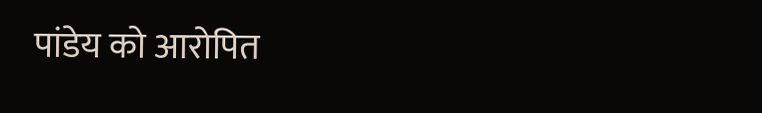पांडेय को आरोपित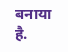बनाया है.